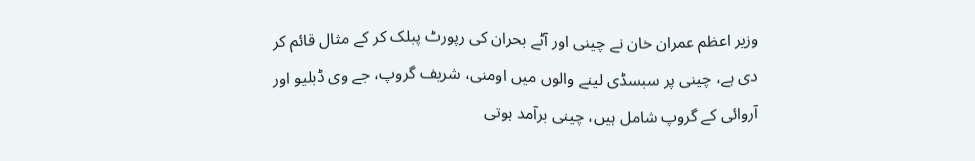وزیر اعظم عمران خان نے چینی اور آٹے بحران کی رپورٹ پبلک کر کے مثال قائم کر دی ہے، چینی پر سبسڈی لینے والوں میں اومنی، شریف گروپ، جے وی ڈبلیو اور آروائی کے گروپ شامل ہیں، چینی برآمد ہوتی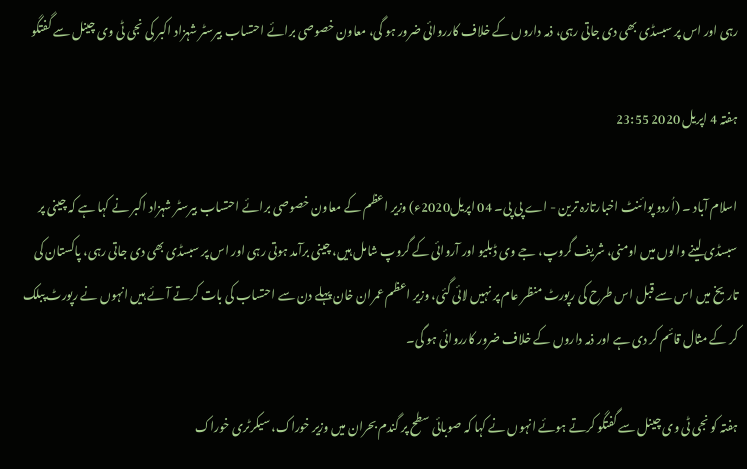رہی اور اس پر سبسڈی بھی دی جاتی رہی، ذمہ داروں کے خلاف کارروائی ضرور ہو گی، معاون خصوصی برائے احتساب بیرسٹر شہزاد اکبر کی نجی ٹی وی چینل سے گفتگو

ہفتہ 4 اپریل 2020 23:55

اسلام آباد ۔ (اُردو پوائنٹ اخبارتازہ ترین - اے پی پی۔ 04 اپریل2020ء) وزیر اعظم کے معاون خصوصی برائے احتساب بیرسٹر شہزاد اکبر نے کہا ہے کہ چینی پر سبسڈی لینے والوں میں اومنی، شریف گروپ، جے وی ڈبلیو اور آروائی کے گروپ شامل ہیں، چینی برآمد ہوتی رہی اور اس پر سبسڈی بھی دی جاتی رہی، پاکستان کی تاریخ میں اس سے قبل اس طرح کی رپورٹ منظر عام پر نہیں لائی گئی، وزیر اعظم عمران خان پہلے دن سے احتساب کی بات کرتے آئے ہیں انہوں نے رپورٹ پبلک کر کے مثال قائم کر دی ہے اور ذمہ داروں کے خلاف ضرور کارروائی ہو گی۔

ہفتہ کو نجی ٹی وی چینل سے گفتگو کرتے ہوئے انہوں نے کہا کہ صوبائی سطح پر گندم بحران میں وزیر خوراک، سیکرٹری خوراک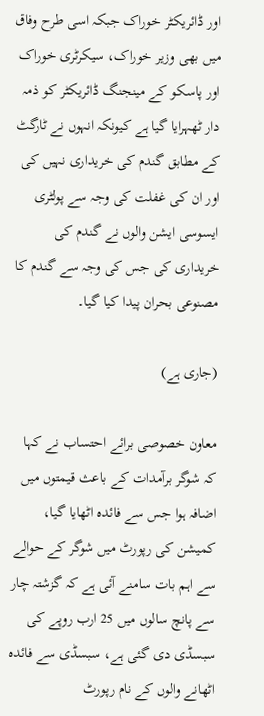اور ڈائریکٹر خوراک جبکہ اسی طرح وفاق میں بھی وزیر خوراک، سیکرٹری خوراک اور پاسکو کے مینجنگ ڈائریکٹر کو ذمہ دار ٹھہرایا گیا ہے کیونکہ انہوں نے ٹارگٹ کے مطابق گندم کی خریداری نہیں کی اور ان کی غفلت کی وجہ سے پولٹری ایسوسی ایشن والوں نے گندم کی خریداری کی جس کی وجہ سے گندم کا مصنوعی بحران پیدا کیا گیا۔

(جاری ہے)

معاون خصوصی برائے احتساب نے کہا کہ شوگر برآمدات کے باعث قیمتوں میں اضافہ ہوا جس سے فائدہ اٹھایا گیا، کمیشن کی رپورٹ میں شوگر کے حوالے سے اہم بات سامنے آئی ہے کہ گزشتہ چار سے پانچ سالوں میں 25 ارب روپے کی سبسڈی دی گئی ہے، سبسڈی سے فائدہ اٹھانے والوں کے نام رپورٹ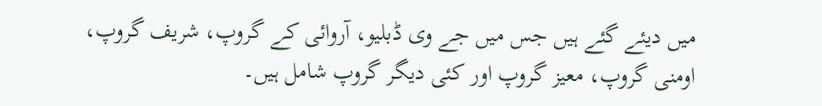میں دیئے گئے ہیں جس میں جے وی ڈبلیو، آروائی کے گروپ، شریف گروپ، اومنی گروپ، معیز گروپ اور کئی دیگر گروپ شامل ہیں۔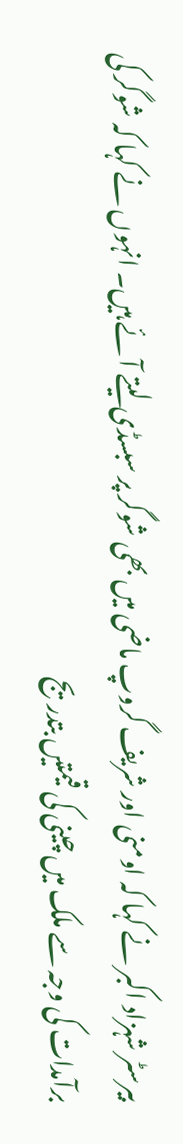بیرسٹر شہزاد اکبر نے کہا کہ اومنی اور شریف گروپ ماضی میں بھی شوگر پر سبسڈی لیتے آئے ہیں۔ انہوں نے کہا کہ شوگر کی برآمدات کی وجہ سے ملک میں چینی کی قیمتیں بتدریج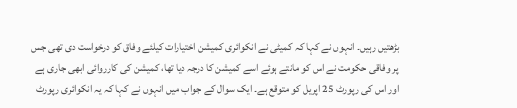بڑھتیں رہیں۔ انہوں نے کہا کہ کمیٹی نے انکوائری کمیشن اختیارات کیلئے وفاق کو درخواست دی تھی جس پر وفاقی حکومت نے اس کو مانتے ہوئے اسے کمیشن کا درجہ دیا تھا، کمیشن کی کارروائی ابھی جاری ہے اور اس کی رپورٹ 25 اپریل کو متوقع ہے۔ ایک سوال کے جواب میں انہوں نے کہا کہ یہ انکوائری رپورٹ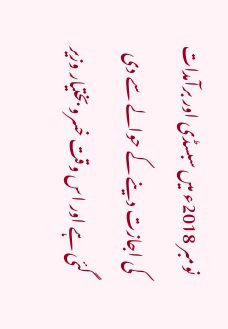نومبر 2018ء میں سبسڈی اور برآمدات کی اجازت دینے کے حوالے سے دی گئی ہے اور اس وقت خسرو بختیار وزیر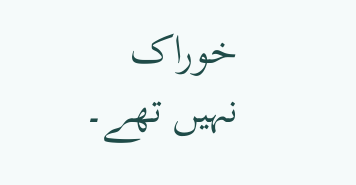خوراک نہیں تھے۔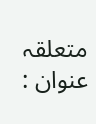متعلقہ عنوان :